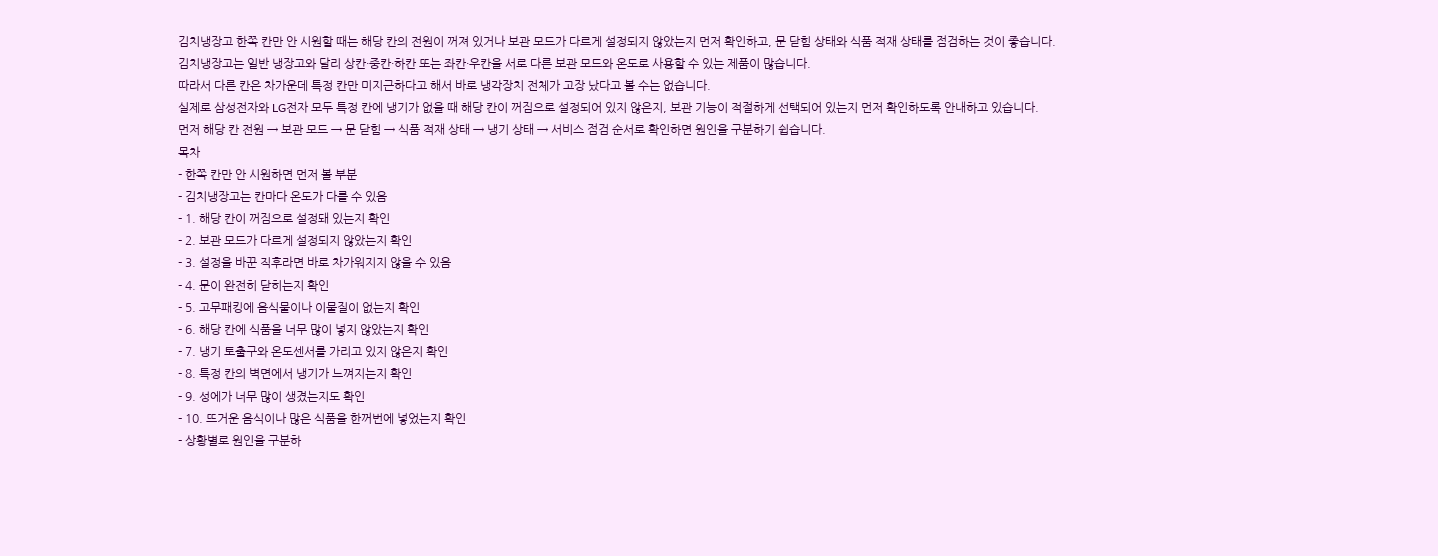김치냉장고 한쪽 칸만 안 시원할 때는 해당 칸의 전원이 꺼져 있거나 보관 모드가 다르게 설정되지 않았는지 먼저 확인하고, 문 닫힘 상태와 식품 적재 상태를 점검하는 것이 좋습니다.
김치냉장고는 일반 냉장고와 달리 상칸·중칸·하칸 또는 좌칸·우칸을 서로 다른 보관 모드와 온도로 사용할 수 있는 제품이 많습니다.
따라서 다른 칸은 차가운데 특정 칸만 미지근하다고 해서 바로 냉각장치 전체가 고장 났다고 볼 수는 없습니다.
실제로 삼성전자와 LG전자 모두 특정 칸에 냉기가 없을 때 해당 칸이 꺼짐으로 설정되어 있지 않은지, 보관 기능이 적절하게 선택되어 있는지 먼저 확인하도록 안내하고 있습니다.
먼저 해당 칸 전원 → 보관 모드 → 문 닫힘 → 식품 적재 상태 → 냉기 상태 → 서비스 점검 순서로 확인하면 원인을 구분하기 쉽습니다.
목차
- 한쪽 칸만 안 시원하면 먼저 볼 부분
- 김치냉장고는 칸마다 온도가 다를 수 있음
- 1. 해당 칸이 꺼짐으로 설정돼 있는지 확인
- 2. 보관 모드가 다르게 설정되지 않았는지 확인
- 3. 설정을 바꾼 직후라면 바로 차가워지지 않을 수 있음
- 4. 문이 완전히 닫히는지 확인
- 5. 고무패킹에 음식물이나 이물질이 없는지 확인
- 6. 해당 칸에 식품을 너무 많이 넣지 않았는지 확인
- 7. 냉기 토출구와 온도센서를 가리고 있지 않은지 확인
- 8. 특정 칸의 벽면에서 냉기가 느껴지는지 확인
- 9. 성에가 너무 많이 생겼는지도 확인
- 10. 뜨거운 음식이나 많은 식품을 한꺼번에 넣었는지 확인
- 상황별로 원인을 구분하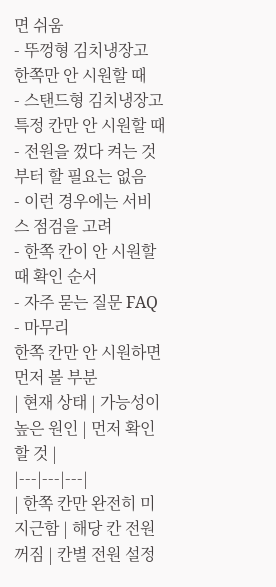면 쉬움
- 뚜껑형 김치냉장고 한쪽만 안 시원할 때
- 스탠드형 김치냉장고 특정 칸만 안 시원할 때
- 전원을 껐다 켜는 것부터 할 필요는 없음
- 이런 경우에는 서비스 점검을 고려
- 한쪽 칸이 안 시원할 때 확인 순서
- 자주 묻는 질문 FAQ
- 마무리
한쪽 칸만 안 시원하면 먼저 볼 부분
| 현재 상태 | 가능성이 높은 원인 | 먼저 확인할 것 |
|---|---|---|
| 한쪽 칸만 완전히 미지근함 | 해당 칸 전원 꺼짐 | 칸별 전원 설정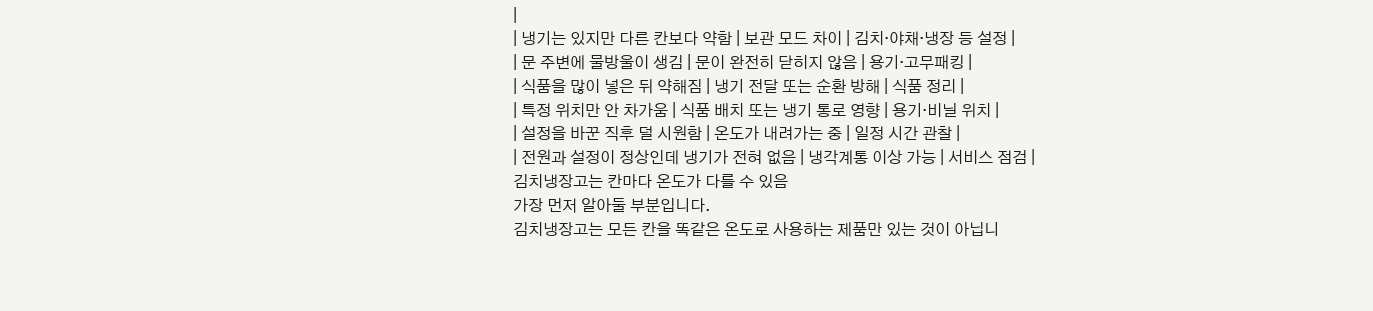|
| 냉기는 있지만 다른 칸보다 약함 | 보관 모드 차이 | 김치·야채·냉장 등 설정 |
| 문 주변에 물방울이 생김 | 문이 완전히 닫히지 않음 | 용기·고무패킹 |
| 식품을 많이 넣은 뒤 약해짐 | 냉기 전달 또는 순환 방해 | 식품 정리 |
| 특정 위치만 안 차가움 | 식품 배치 또는 냉기 통로 영향 | 용기·비닐 위치 |
| 설정을 바꾼 직후 덜 시원함 | 온도가 내려가는 중 | 일정 시간 관찰 |
| 전원과 설정이 정상인데 냉기가 전혀 없음 | 냉각계통 이상 가능 | 서비스 점검 |
김치냉장고는 칸마다 온도가 다를 수 있음
가장 먼저 알아둘 부분입니다.
김치냉장고는 모든 칸을 똑같은 온도로 사용하는 제품만 있는 것이 아닙니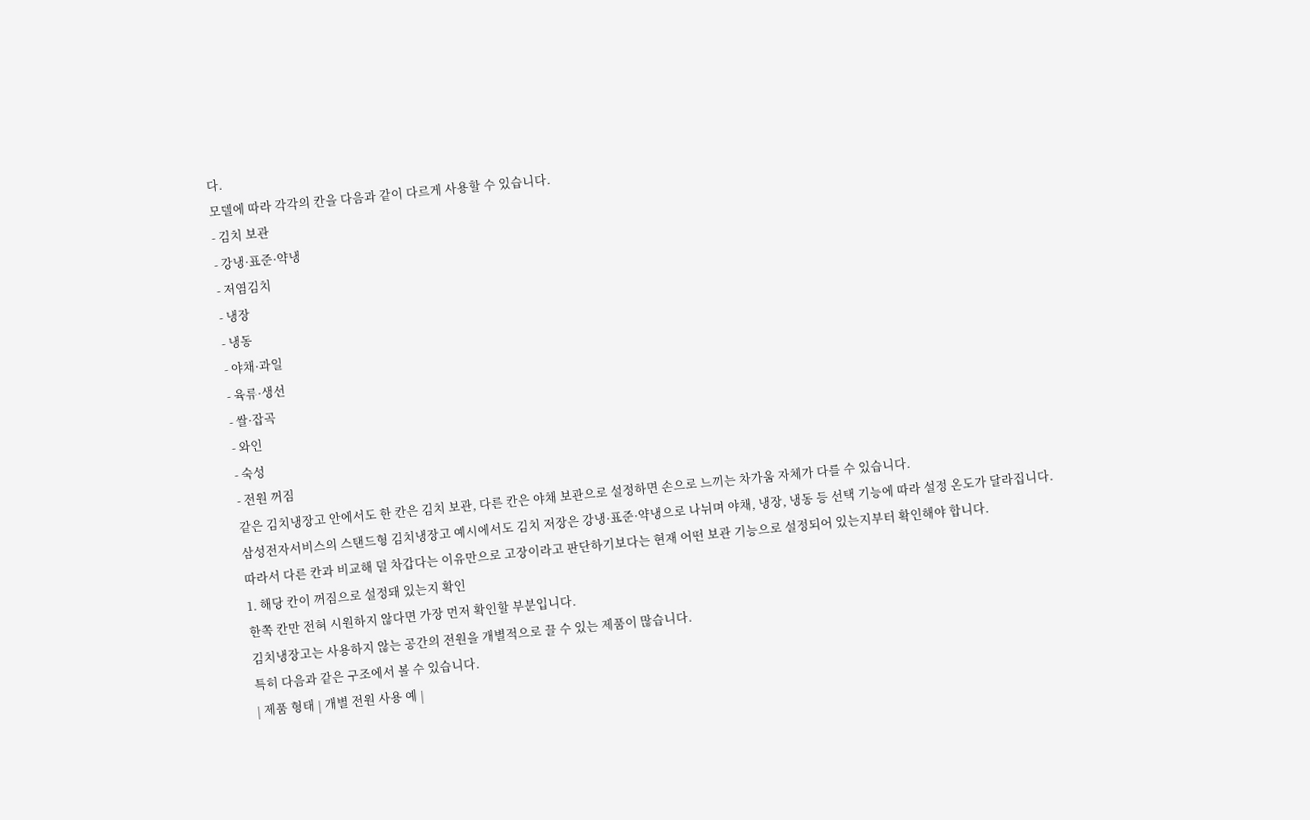다.
모델에 따라 각각의 칸을 다음과 같이 다르게 사용할 수 있습니다.
- 김치 보관
- 강냉·표준·약냉
- 저염김치
- 냉장
- 냉동
- 야채·과일
- 육류·생선
- 쌀·잡곡
- 와인
- 숙성
- 전원 꺼짐
같은 김치냉장고 안에서도 한 칸은 김치 보관, 다른 칸은 야채 보관으로 설정하면 손으로 느끼는 차가움 자체가 다를 수 있습니다.
삼성전자서비스의 스탠드형 김치냉장고 예시에서도 김치 저장은 강냉·표준·약냉으로 나뉘며 야채, 냉장, 냉동 등 선택 기능에 따라 설정 온도가 달라집니다.
따라서 다른 칸과 비교해 덜 차갑다는 이유만으로 고장이라고 판단하기보다는 현재 어떤 보관 기능으로 설정되어 있는지부터 확인해야 합니다.
1. 해당 칸이 꺼짐으로 설정돼 있는지 확인
한쪽 칸만 전혀 시원하지 않다면 가장 먼저 확인할 부분입니다.
김치냉장고는 사용하지 않는 공간의 전원을 개별적으로 끌 수 있는 제품이 많습니다.
특히 다음과 같은 구조에서 볼 수 있습니다.
| 제품 형태 | 개별 전원 사용 예 |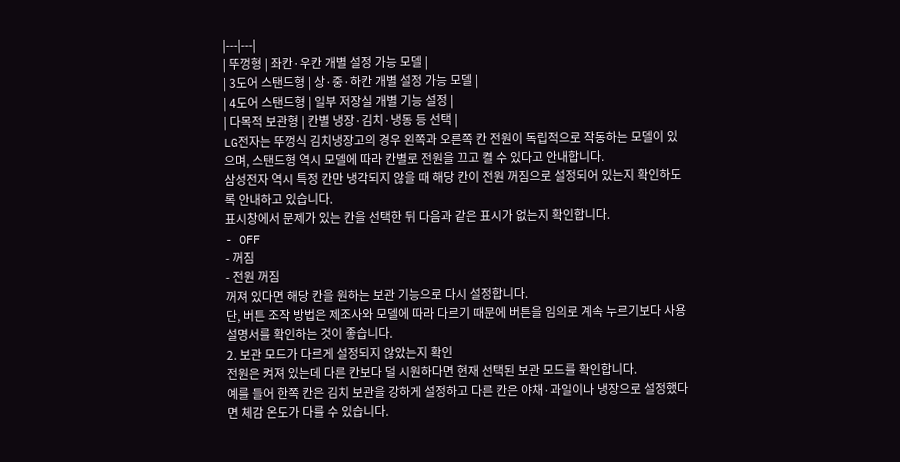|---|---|
| 뚜껑형 | 좌칸·우칸 개별 설정 가능 모델 |
| 3도어 스탠드형 | 상·중·하칸 개별 설정 가능 모델 |
| 4도어 스탠드형 | 일부 저장실 개별 기능 설정 |
| 다목적 보관형 | 칸별 냉장·김치·냉동 등 선택 |
LG전자는 뚜껑식 김치냉장고의 경우 왼쪽과 오른쪽 칸 전원이 독립적으로 작동하는 모델이 있으며, 스탠드형 역시 모델에 따라 칸별로 전원을 끄고 켤 수 있다고 안내합니다.
삼성전자 역시 특정 칸만 냉각되지 않을 때 해당 칸이 전원 꺼짐으로 설정되어 있는지 확인하도록 안내하고 있습니다.
표시창에서 문제가 있는 칸을 선택한 뒤 다음과 같은 표시가 없는지 확인합니다.
- OFF
- 꺼짐
- 전원 꺼짐
꺼져 있다면 해당 칸을 원하는 보관 기능으로 다시 설정합니다.
단, 버튼 조작 방법은 제조사와 모델에 따라 다르기 때문에 버튼을 임의로 계속 누르기보다 사용설명서를 확인하는 것이 좋습니다.
2. 보관 모드가 다르게 설정되지 않았는지 확인
전원은 켜져 있는데 다른 칸보다 덜 시원하다면 현재 선택된 보관 모드를 확인합니다.
예를 들어 한쪽 칸은 김치 보관을 강하게 설정하고 다른 칸은 야채·과일이나 냉장으로 설정했다면 체감 온도가 다를 수 있습니다.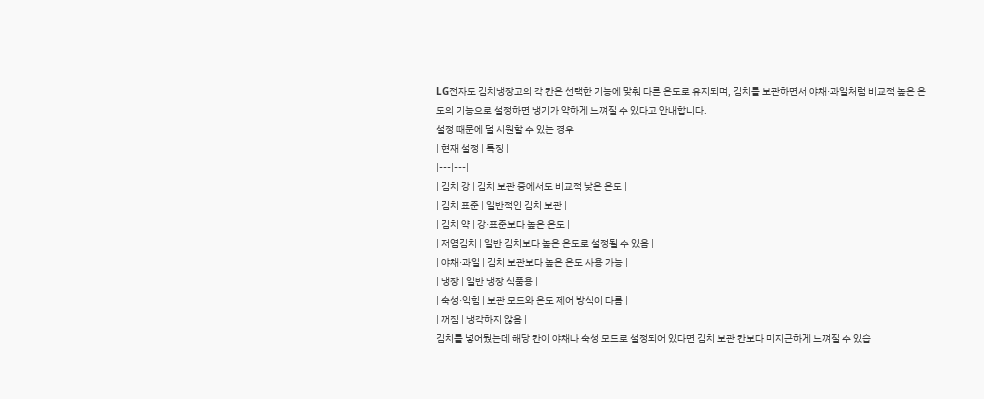LG전자도 김치냉장고의 각 칸은 선택한 기능에 맞춰 다른 온도로 유지되며, 김치를 보관하면서 야채·과일처럼 비교적 높은 온도의 기능으로 설정하면 냉기가 약하게 느껴질 수 있다고 안내합니다.
설정 때문에 덜 시원할 수 있는 경우
| 현재 설정 | 특징 |
|---|---|
| 김치 강 | 김치 보관 중에서도 비교적 낮은 온도 |
| 김치 표준 | 일반적인 김치 보관 |
| 김치 약 | 강·표준보다 높은 온도 |
| 저염김치 | 일반 김치보다 높은 온도로 설정될 수 있음 |
| 야채·과일 | 김치 보관보다 높은 온도 사용 가능 |
| 냉장 | 일반 냉장 식품용 |
| 숙성·익힘 | 보관 모드와 온도 제어 방식이 다름 |
| 꺼짐 | 냉각하지 않음 |
김치를 넣어뒀는데 해당 칸이 야채나 숙성 모드로 설정되어 있다면 김치 보관 칸보다 미지근하게 느껴질 수 있습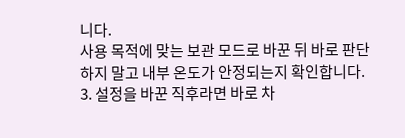니다.
사용 목적에 맞는 보관 모드로 바꾼 뒤 바로 판단하지 말고 내부 온도가 안정되는지 확인합니다.
3. 설정을 바꾼 직후라면 바로 차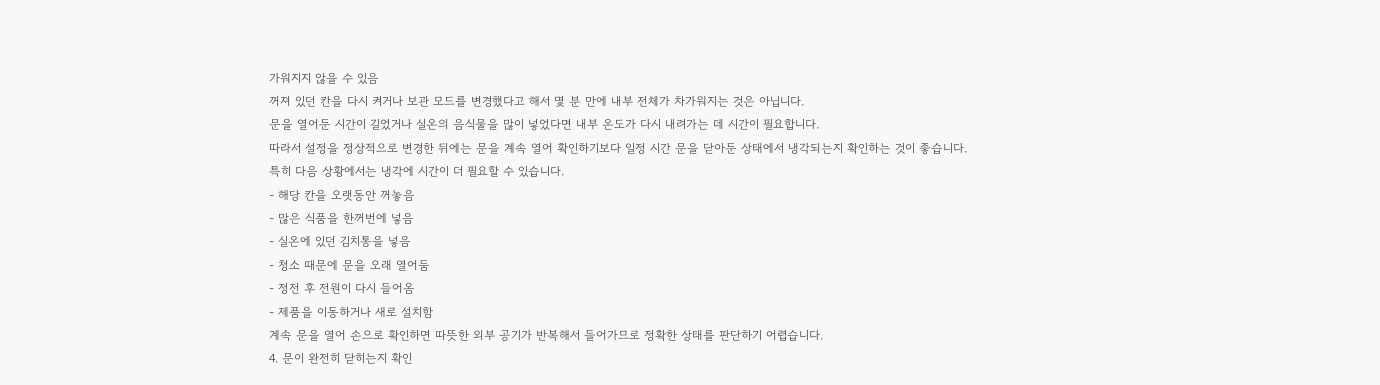가워지지 않을 수 있음
꺼져 있던 칸을 다시 켜거나 보관 모드를 변경했다고 해서 몇 분 만에 내부 전체가 차가워지는 것은 아닙니다.
문을 열어둔 시간이 길었거나 실온의 음식물을 많이 넣었다면 내부 온도가 다시 내려가는 데 시간이 필요합니다.
따라서 설정을 정상적으로 변경한 뒤에는 문을 계속 열어 확인하기보다 일정 시간 문을 닫아둔 상태에서 냉각되는지 확인하는 것이 좋습니다.
특히 다음 상황에서는 냉각에 시간이 더 필요할 수 있습니다.
- 해당 칸을 오랫동안 꺼놓음
- 많은 식품을 한꺼번에 넣음
- 실온에 있던 김치통을 넣음
- 청소 때문에 문을 오래 열어둠
- 정전 후 전원이 다시 들어옴
- 제품을 이동하거나 새로 설치함
계속 문을 열어 손으로 확인하면 따뜻한 외부 공기가 반복해서 들어가므로 정확한 상태를 판단하기 어렵습니다.
4. 문이 완전히 닫히는지 확인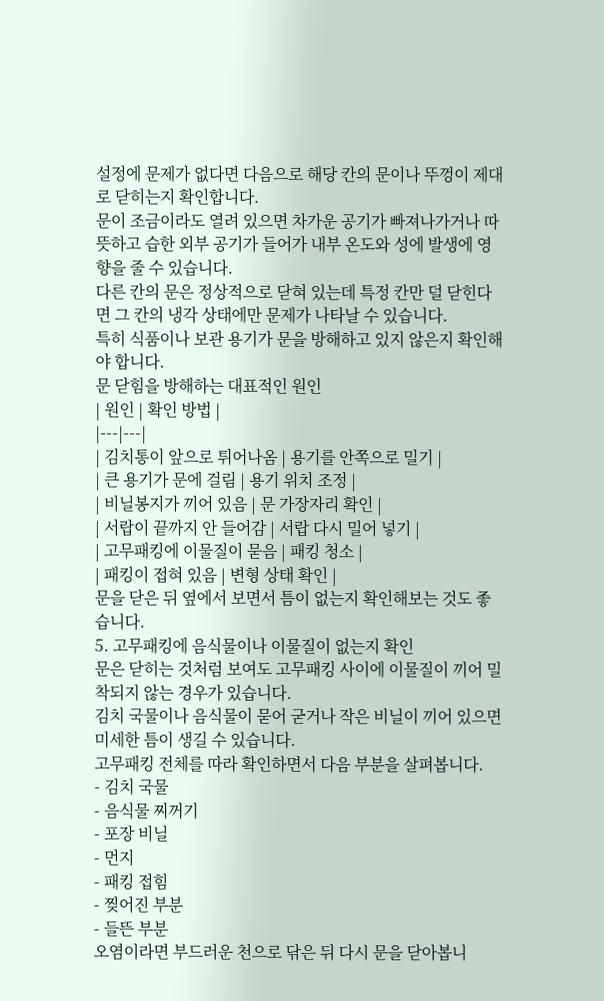설정에 문제가 없다면 다음으로 해당 칸의 문이나 뚜껑이 제대로 닫히는지 확인합니다.
문이 조금이라도 열려 있으면 차가운 공기가 빠져나가거나 따뜻하고 습한 외부 공기가 들어가 내부 온도와 성에 발생에 영향을 줄 수 있습니다.
다른 칸의 문은 정상적으로 닫혀 있는데 특정 칸만 덜 닫힌다면 그 칸의 냉각 상태에만 문제가 나타날 수 있습니다.
특히 식품이나 보관 용기가 문을 방해하고 있지 않은지 확인해야 합니다.
문 닫힘을 방해하는 대표적인 원인
| 원인 | 확인 방법 |
|---|---|
| 김치통이 앞으로 튀어나옴 | 용기를 안쪽으로 밀기 |
| 큰 용기가 문에 걸림 | 용기 위치 조정 |
| 비닐봉지가 끼어 있음 | 문 가장자리 확인 |
| 서랍이 끝까지 안 들어감 | 서랍 다시 밀어 넣기 |
| 고무패킹에 이물질이 묻음 | 패킹 청소 |
| 패킹이 접혀 있음 | 변형 상태 확인 |
문을 닫은 뒤 옆에서 보면서 틈이 없는지 확인해보는 것도 좋습니다.
5. 고무패킹에 음식물이나 이물질이 없는지 확인
문은 닫히는 것처럼 보여도 고무패킹 사이에 이물질이 끼어 밀착되지 않는 경우가 있습니다.
김치 국물이나 음식물이 묻어 굳거나 작은 비닐이 끼어 있으면 미세한 틈이 생길 수 있습니다.
고무패킹 전체를 따라 확인하면서 다음 부분을 살펴봅니다.
- 김치 국물
- 음식물 찌꺼기
- 포장 비닐
- 먼지
- 패킹 접힘
- 찢어진 부분
- 들뜬 부분
오염이라면 부드러운 천으로 닦은 뒤 다시 문을 닫아봅니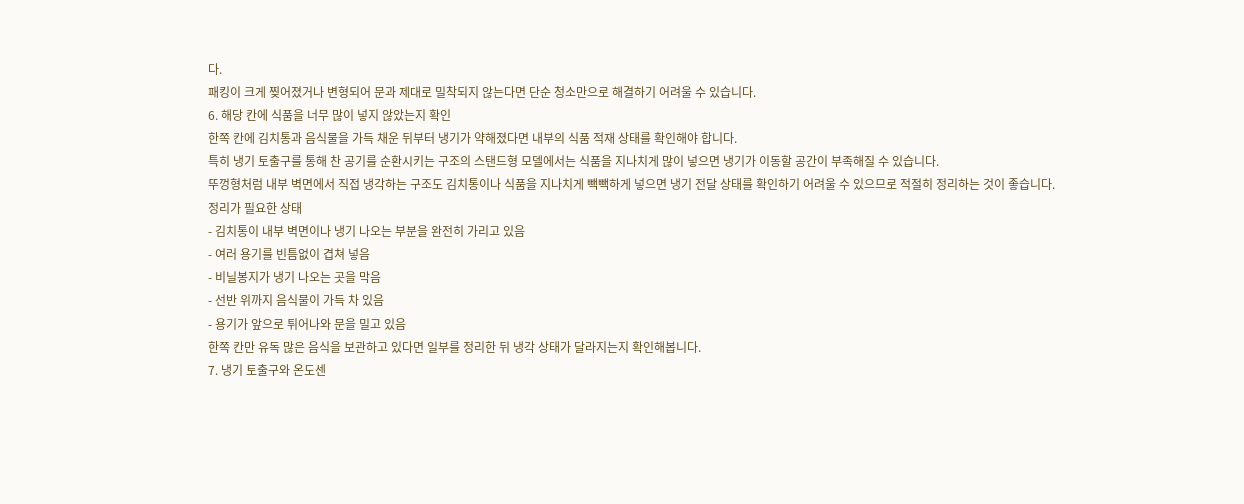다.
패킹이 크게 찢어졌거나 변형되어 문과 제대로 밀착되지 않는다면 단순 청소만으로 해결하기 어려울 수 있습니다.
6. 해당 칸에 식품을 너무 많이 넣지 않았는지 확인
한쪽 칸에 김치통과 음식물을 가득 채운 뒤부터 냉기가 약해졌다면 내부의 식품 적재 상태를 확인해야 합니다.
특히 냉기 토출구를 통해 찬 공기를 순환시키는 구조의 스탠드형 모델에서는 식품을 지나치게 많이 넣으면 냉기가 이동할 공간이 부족해질 수 있습니다.
뚜껑형처럼 내부 벽면에서 직접 냉각하는 구조도 김치통이나 식품을 지나치게 빽빽하게 넣으면 냉기 전달 상태를 확인하기 어려울 수 있으므로 적절히 정리하는 것이 좋습니다.
정리가 필요한 상태
- 김치통이 내부 벽면이나 냉기 나오는 부분을 완전히 가리고 있음
- 여러 용기를 빈틈없이 겹쳐 넣음
- 비닐봉지가 냉기 나오는 곳을 막음
- 선반 위까지 음식물이 가득 차 있음
- 용기가 앞으로 튀어나와 문을 밀고 있음
한쪽 칸만 유독 많은 음식을 보관하고 있다면 일부를 정리한 뒤 냉각 상태가 달라지는지 확인해봅니다.
7. 냉기 토출구와 온도센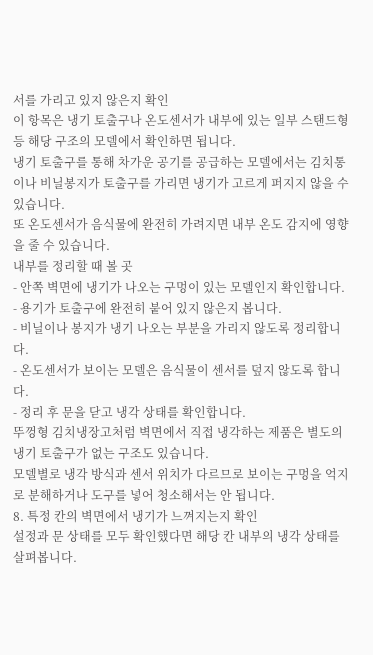서를 가리고 있지 않은지 확인
이 항목은 냉기 토출구나 온도센서가 내부에 있는 일부 스탠드형 등 해당 구조의 모델에서 확인하면 됩니다.
냉기 토출구를 통해 차가운 공기를 공급하는 모델에서는 김치통이나 비닐봉지가 토출구를 가리면 냉기가 고르게 퍼지지 않을 수 있습니다.
또 온도센서가 음식물에 완전히 가려지면 내부 온도 감지에 영향을 줄 수 있습니다.
내부를 정리할 때 볼 곳
- 안쪽 벽면에 냉기가 나오는 구멍이 있는 모델인지 확인합니다.
- 용기가 토출구에 완전히 붙어 있지 않은지 봅니다.
- 비닐이나 봉지가 냉기 나오는 부분을 가리지 않도록 정리합니다.
- 온도센서가 보이는 모델은 음식물이 센서를 덮지 않도록 합니다.
- 정리 후 문을 닫고 냉각 상태를 확인합니다.
뚜껑형 김치냉장고처럼 벽면에서 직접 냉각하는 제품은 별도의 냉기 토출구가 없는 구조도 있습니다.
모델별로 냉각 방식과 센서 위치가 다르므로 보이는 구멍을 억지로 분해하거나 도구를 넣어 청소해서는 안 됩니다.
8. 특정 칸의 벽면에서 냉기가 느껴지는지 확인
설정과 문 상태를 모두 확인했다면 해당 칸 내부의 냉각 상태를 살펴봅니다.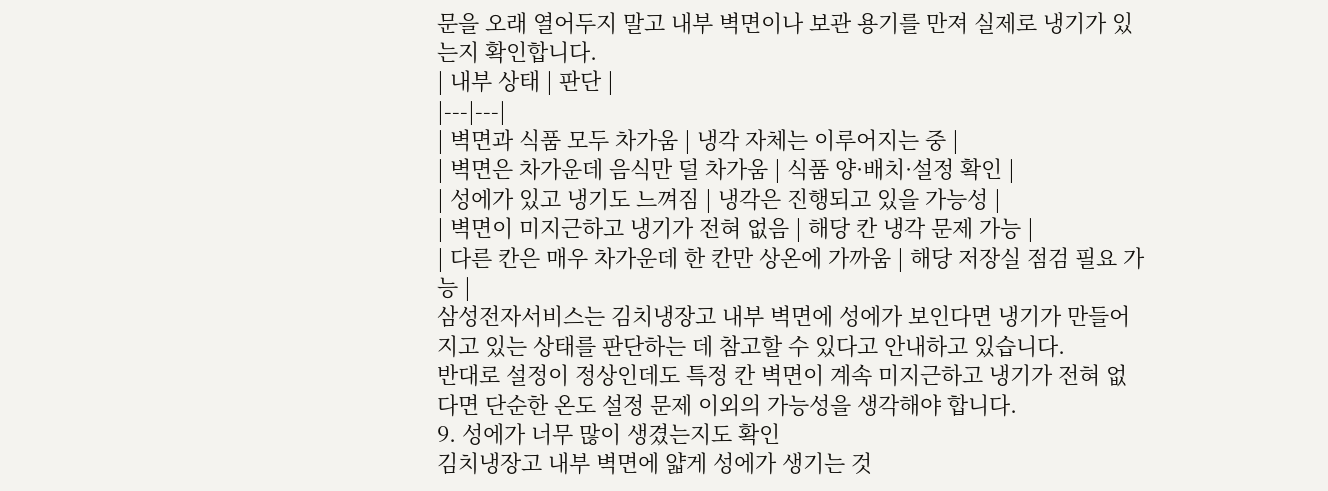문을 오래 열어두지 말고 내부 벽면이나 보관 용기를 만져 실제로 냉기가 있는지 확인합니다.
| 내부 상태 | 판단 |
|---|---|
| 벽면과 식품 모두 차가움 | 냉각 자체는 이루어지는 중 |
| 벽면은 차가운데 음식만 덜 차가움 | 식품 양·배치·설정 확인 |
| 성에가 있고 냉기도 느껴짐 | 냉각은 진행되고 있을 가능성 |
| 벽면이 미지근하고 냉기가 전혀 없음 | 해당 칸 냉각 문제 가능 |
| 다른 칸은 매우 차가운데 한 칸만 상온에 가까움 | 해당 저장실 점검 필요 가능 |
삼성전자서비스는 김치냉장고 내부 벽면에 성에가 보인다면 냉기가 만들어지고 있는 상태를 판단하는 데 참고할 수 있다고 안내하고 있습니다.
반대로 설정이 정상인데도 특정 칸 벽면이 계속 미지근하고 냉기가 전혀 없다면 단순한 온도 설정 문제 이외의 가능성을 생각해야 합니다.
9. 성에가 너무 많이 생겼는지도 확인
김치냉장고 내부 벽면에 얇게 성에가 생기는 것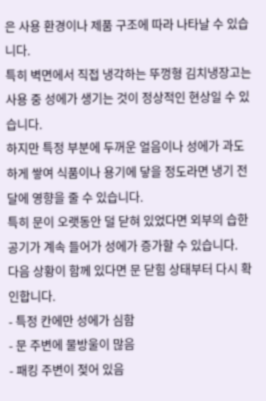은 사용 환경이나 제품 구조에 따라 나타날 수 있습니다.
특히 벽면에서 직접 냉각하는 뚜껑형 김치냉장고는 사용 중 성에가 생기는 것이 정상적인 현상일 수 있습니다.
하지만 특정 부분에 두꺼운 얼음이나 성에가 과도하게 쌓여 식품이나 용기에 닿을 정도라면 냉기 전달에 영향을 줄 수 있습니다.
특히 문이 오랫동안 덜 닫혀 있었다면 외부의 습한 공기가 계속 들어가 성에가 증가할 수 있습니다.
다음 상황이 함께 있다면 문 닫힘 상태부터 다시 확인합니다.
- 특정 칸에만 성에가 심함
- 문 주변에 물방울이 많음
- 패킹 주변이 젖어 있음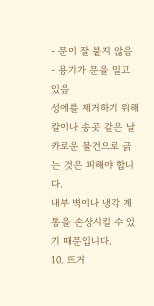- 문이 잘 붙지 않음
- 용기가 문을 밀고 있음
성에를 제거하기 위해 칼이나 송곳 같은 날카로운 물건으로 긁는 것은 피해야 합니다.
내부 벽이나 냉각 계통을 손상시킬 수 있기 때문입니다.
10. 뜨거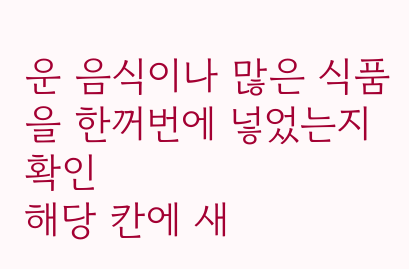운 음식이나 많은 식품을 한꺼번에 넣었는지 확인
해당 칸에 새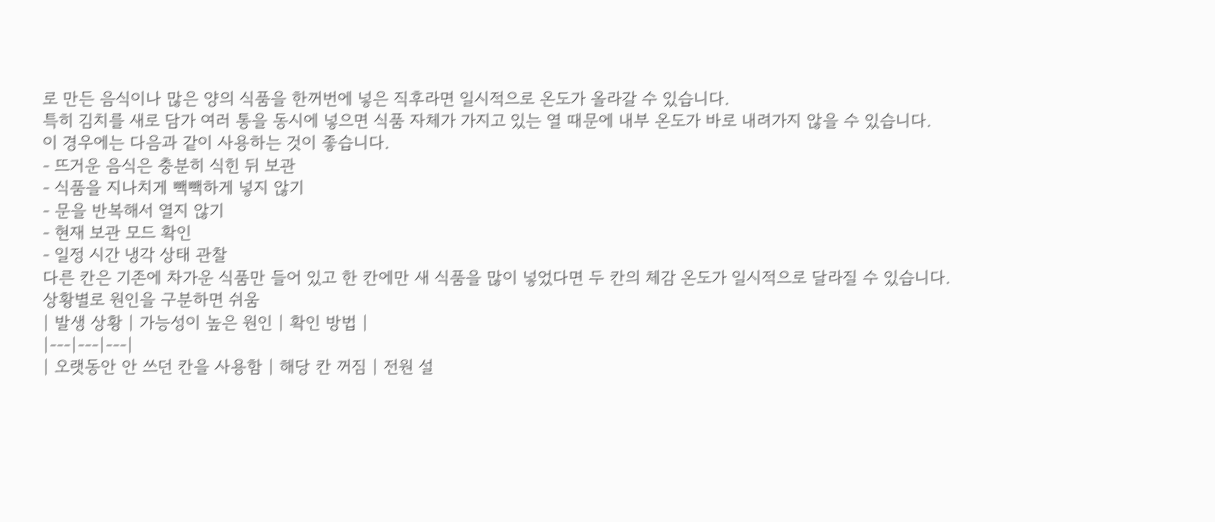로 만든 음식이나 많은 양의 식품을 한꺼번에 넣은 직후라면 일시적으로 온도가 올라갈 수 있습니다.
특히 김치를 새로 담가 여러 통을 동시에 넣으면 식품 자체가 가지고 있는 열 때문에 내부 온도가 바로 내려가지 않을 수 있습니다.
이 경우에는 다음과 같이 사용하는 것이 좋습니다.
- 뜨거운 음식은 충분히 식힌 뒤 보관
- 식품을 지나치게 빽빽하게 넣지 않기
- 문을 반복해서 열지 않기
- 현재 보관 모드 확인
- 일정 시간 냉각 상태 관찰
다른 칸은 기존에 차가운 식품만 들어 있고 한 칸에만 새 식품을 많이 넣었다면 두 칸의 체감 온도가 일시적으로 달라질 수 있습니다.
상황별로 원인을 구분하면 쉬움
| 발생 상황 | 가능성이 높은 원인 | 확인 방법 |
|---|---|---|
| 오랫동안 안 쓰던 칸을 사용함 | 해당 칸 꺼짐 | 전원 설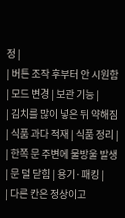정 |
| 버튼 조작 후부터 안 시원함 | 모드 변경 | 보관 기능 |
| 김치를 많이 넣은 뒤 약해짐 | 식품 과다 적재 | 식품 정리 |
| 한쪽 문 주변에 물방울 발생 | 문 덜 닫힘 | 용기·패킹 |
| 다른 칸은 정상이고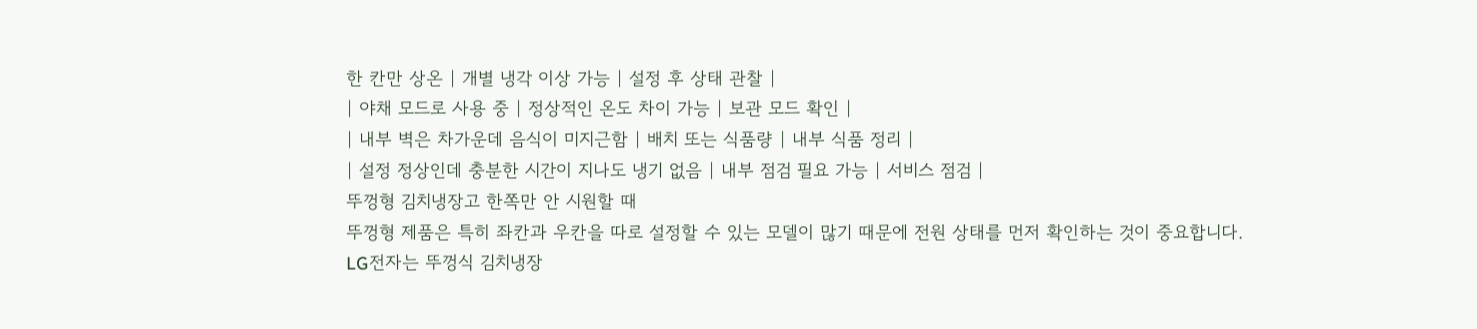한 칸만 상온 | 개별 냉각 이상 가능 | 설정 후 상태 관찰 |
| 야채 모드로 사용 중 | 정상적인 온도 차이 가능 | 보관 모드 확인 |
| 내부 벽은 차가운데 음식이 미지근함 | 배치 또는 식품량 | 내부 식품 정리 |
| 설정 정상인데 충분한 시간이 지나도 냉기 없음 | 내부 점검 필요 가능 | 서비스 점검 |
뚜껑형 김치냉장고 한쪽만 안 시원할 때
뚜껑형 제품은 특히 좌칸과 우칸을 따로 설정할 수 있는 모델이 많기 때문에 전원 상태를 먼저 확인하는 것이 중요합니다.
LG전자는 뚜껑식 김치냉장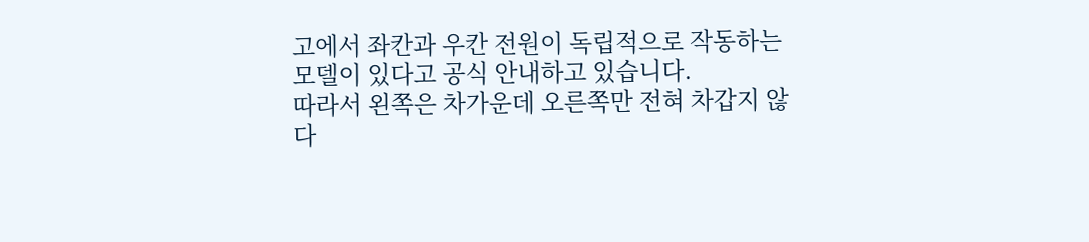고에서 좌칸과 우칸 전원이 독립적으로 작동하는 모델이 있다고 공식 안내하고 있습니다.
따라서 왼쪽은 차가운데 오른쪽만 전혀 차갑지 않다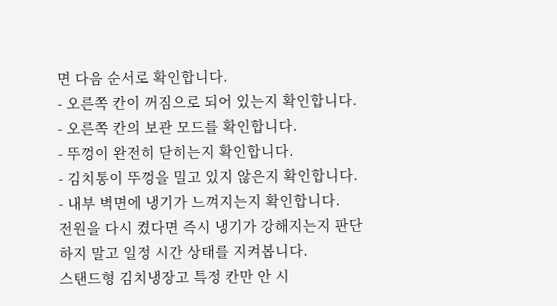면 다음 순서로 확인합니다.
- 오른쪽 칸이 꺼짐으로 되어 있는지 확인합니다.
- 오른쪽 칸의 보관 모드를 확인합니다.
- 뚜껑이 완전히 닫히는지 확인합니다.
- 김치통이 뚜껑을 밀고 있지 않은지 확인합니다.
- 내부 벽면에 냉기가 느껴지는지 확인합니다.
전원을 다시 켰다면 즉시 냉기가 강해지는지 판단하지 말고 일정 시간 상태를 지켜봅니다.
스탠드형 김치냉장고 특정 칸만 안 시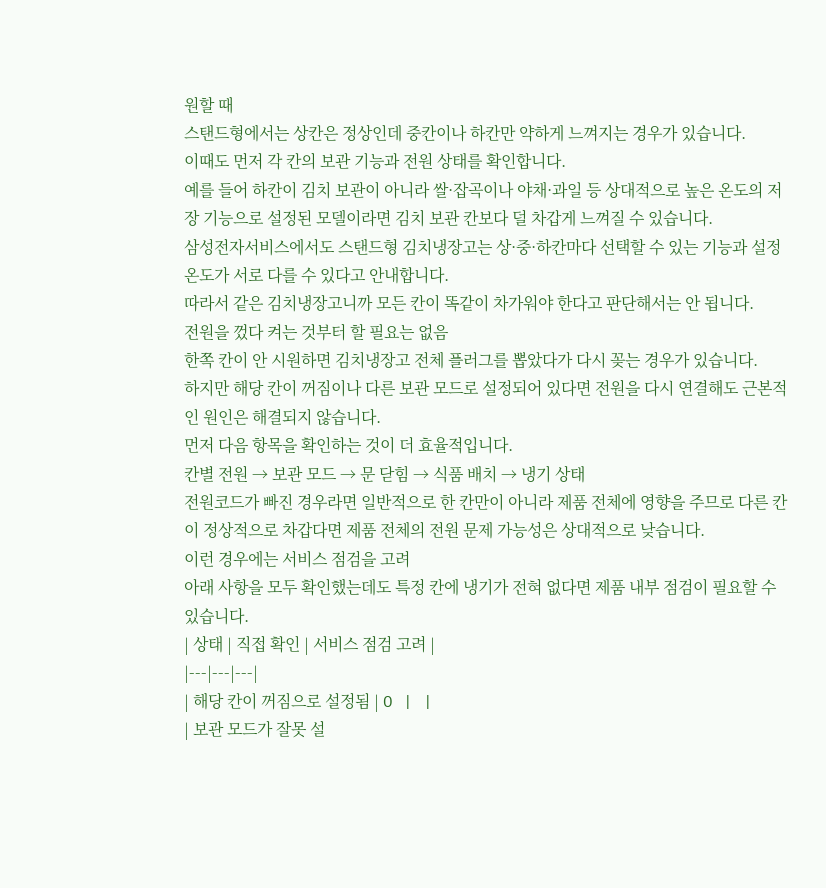원할 때
스탠드형에서는 상칸은 정상인데 중칸이나 하칸만 약하게 느껴지는 경우가 있습니다.
이때도 먼저 각 칸의 보관 기능과 전원 상태를 확인합니다.
예를 들어 하칸이 김치 보관이 아니라 쌀·잡곡이나 야채·과일 등 상대적으로 높은 온도의 저장 기능으로 설정된 모델이라면 김치 보관 칸보다 덜 차갑게 느껴질 수 있습니다.
삼성전자서비스에서도 스탠드형 김치냉장고는 상·중·하칸마다 선택할 수 있는 기능과 설정 온도가 서로 다를 수 있다고 안내합니다.
따라서 같은 김치냉장고니까 모든 칸이 똑같이 차가워야 한다고 판단해서는 안 됩니다.
전원을 껐다 켜는 것부터 할 필요는 없음
한쪽 칸이 안 시원하면 김치냉장고 전체 플러그를 뽑았다가 다시 꽂는 경우가 있습니다.
하지만 해당 칸이 꺼짐이나 다른 보관 모드로 설정되어 있다면 전원을 다시 연결해도 근본적인 원인은 해결되지 않습니다.
먼저 다음 항목을 확인하는 것이 더 효율적입니다.
칸별 전원 → 보관 모드 → 문 닫힘 → 식품 배치 → 냉기 상태
전원코드가 빠진 경우라면 일반적으로 한 칸만이 아니라 제품 전체에 영향을 주므로 다른 칸이 정상적으로 차갑다면 제품 전체의 전원 문제 가능성은 상대적으로 낮습니다.
이런 경우에는 서비스 점검을 고려
아래 사항을 모두 확인했는데도 특정 칸에 냉기가 전혀 없다면 제품 내부 점검이 필요할 수 있습니다.
| 상태 | 직접 확인 | 서비스 점검 고려 |
|---|---|---|
| 해당 칸이 꺼짐으로 설정됨 | O | |
| 보관 모드가 잘못 설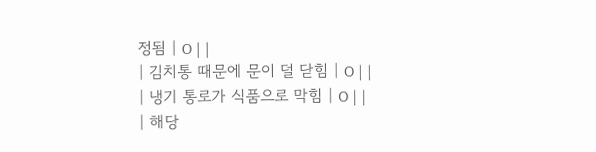정됨 | O | |
| 김치통 때문에 문이 덜 닫힘 | O | |
| 냉기 통로가 식품으로 막힘 | O | |
| 해당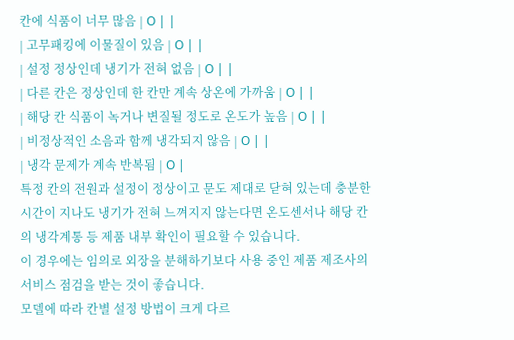칸에 식품이 너무 많음 | O | |
| 고무패킹에 이물질이 있음 | O | |
| 설정 정상인데 냉기가 전혀 없음 | O | |
| 다른 칸은 정상인데 한 칸만 계속 상온에 가까움 | O | |
| 해당 칸 식품이 녹거나 변질될 정도로 온도가 높음 | O | |
| 비정상적인 소음과 함께 냉각되지 않음 | O | |
| 냉각 문제가 계속 반복됨 | O |
특정 칸의 전원과 설정이 정상이고 문도 제대로 닫혀 있는데 충분한 시간이 지나도 냉기가 전혀 느껴지지 않는다면 온도센서나 해당 칸의 냉각계통 등 제품 내부 확인이 필요할 수 있습니다.
이 경우에는 임의로 외장을 분해하기보다 사용 중인 제품 제조사의 서비스 점검을 받는 것이 좋습니다.
모델에 따라 칸별 설정 방법이 크게 다르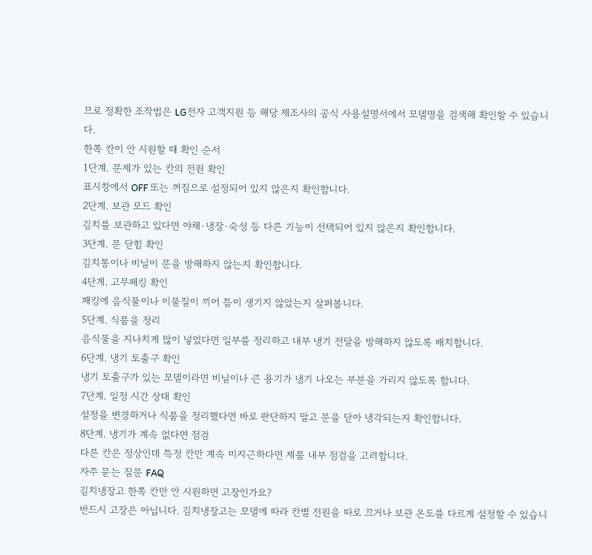므로 정확한 조작법은 LG전자 고객지원 등 해당 제조사의 공식 사용설명서에서 모델명을 검색해 확인할 수 있습니다.
한쪽 칸이 안 시원할 때 확인 순서
1단계. 문제가 있는 칸의 전원 확인
표시창에서 OFF 또는 꺼짐으로 설정되어 있지 않은지 확인합니다.
2단계. 보관 모드 확인
김치를 보관하고 있다면 야채·냉장·숙성 등 다른 기능이 선택되어 있지 않은지 확인합니다.
3단계. 문 닫힘 확인
김치통이나 비닐이 문을 방해하지 않는지 확인합니다.
4단계. 고무패킹 확인
패킹에 음식물이나 이물질이 끼어 틈이 생기지 않았는지 살펴봅니다.
5단계. 식품을 정리
음식물을 지나치게 많이 넣었다면 일부를 정리하고 내부 냉기 전달을 방해하지 않도록 배치합니다.
6단계. 냉기 토출구 확인
냉기 토출구가 있는 모델이라면 비닐이나 큰 용기가 냉기 나오는 부분을 가리지 않도록 합니다.
7단계. 일정 시간 상태 확인
설정을 변경하거나 식품을 정리했다면 바로 판단하지 말고 문을 닫아 냉각되는지 확인합니다.
8단계. 냉기가 계속 없다면 점검
다른 칸은 정상인데 특정 칸만 계속 미지근하다면 제품 내부 점검을 고려합니다.
자주 묻는 질문 FAQ
김치냉장고 한쪽 칸만 안 시원하면 고장인가요?
반드시 고장은 아닙니다. 김치냉장고는 모델에 따라 칸별 전원을 따로 끄거나 보관 온도를 다르게 설정할 수 있습니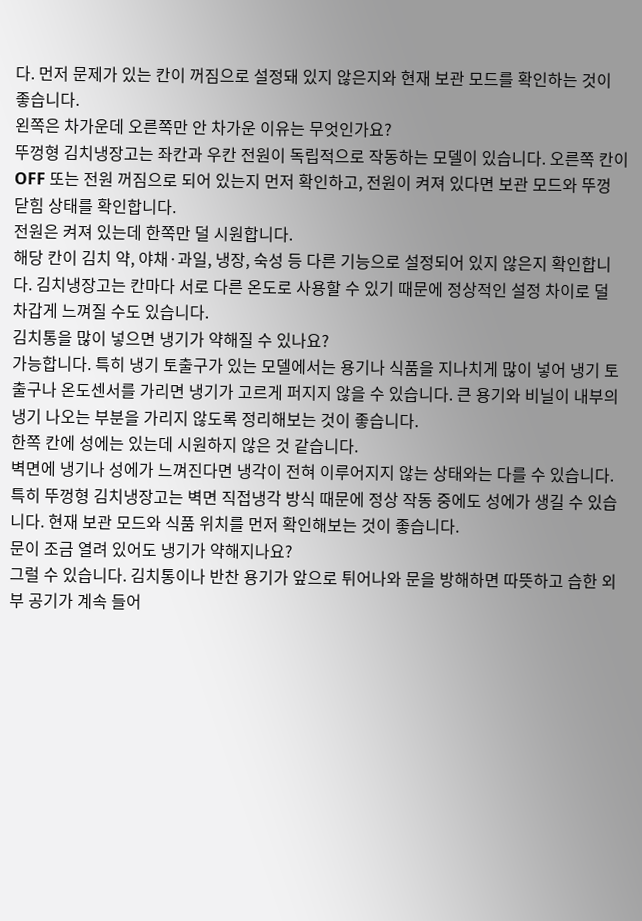다. 먼저 문제가 있는 칸이 꺼짐으로 설정돼 있지 않은지와 현재 보관 모드를 확인하는 것이 좋습니다.
왼쪽은 차가운데 오른쪽만 안 차가운 이유는 무엇인가요?
뚜껑형 김치냉장고는 좌칸과 우칸 전원이 독립적으로 작동하는 모델이 있습니다. 오른쪽 칸이 OFF 또는 전원 꺼짐으로 되어 있는지 먼저 확인하고, 전원이 켜져 있다면 보관 모드와 뚜껑 닫힘 상태를 확인합니다.
전원은 켜져 있는데 한쪽만 덜 시원합니다.
해당 칸이 김치 약, 야채·과일, 냉장, 숙성 등 다른 기능으로 설정되어 있지 않은지 확인합니다. 김치냉장고는 칸마다 서로 다른 온도로 사용할 수 있기 때문에 정상적인 설정 차이로 덜 차갑게 느껴질 수도 있습니다.
김치통을 많이 넣으면 냉기가 약해질 수 있나요?
가능합니다. 특히 냉기 토출구가 있는 모델에서는 용기나 식품을 지나치게 많이 넣어 냉기 토출구나 온도센서를 가리면 냉기가 고르게 퍼지지 않을 수 있습니다. 큰 용기와 비닐이 내부의 냉기 나오는 부분을 가리지 않도록 정리해보는 것이 좋습니다.
한쪽 칸에 성에는 있는데 시원하지 않은 것 같습니다.
벽면에 냉기나 성에가 느껴진다면 냉각이 전혀 이루어지지 않는 상태와는 다를 수 있습니다. 특히 뚜껑형 김치냉장고는 벽면 직접냉각 방식 때문에 정상 작동 중에도 성에가 생길 수 있습니다. 현재 보관 모드와 식품 위치를 먼저 확인해보는 것이 좋습니다.
문이 조금 열려 있어도 냉기가 약해지나요?
그럴 수 있습니다. 김치통이나 반찬 용기가 앞으로 튀어나와 문을 방해하면 따뜻하고 습한 외부 공기가 계속 들어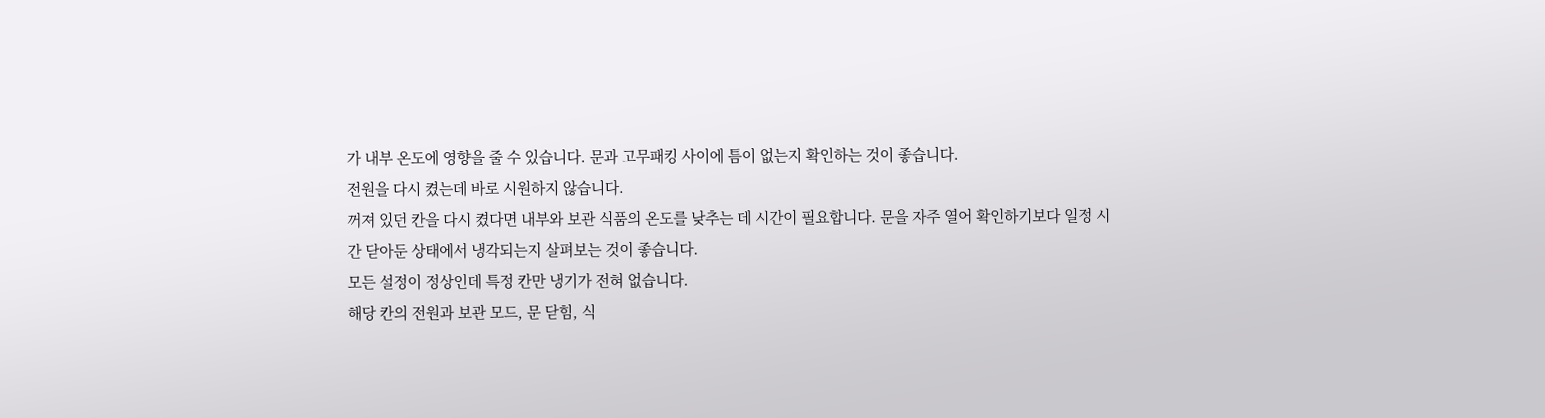가 내부 온도에 영향을 줄 수 있습니다. 문과 고무패킹 사이에 틈이 없는지 확인하는 것이 좋습니다.
전원을 다시 켰는데 바로 시원하지 않습니다.
꺼져 있던 칸을 다시 켰다면 내부와 보관 식품의 온도를 낮추는 데 시간이 필요합니다. 문을 자주 열어 확인하기보다 일정 시간 닫아둔 상태에서 냉각되는지 살펴보는 것이 좋습니다.
모든 설정이 정상인데 특정 칸만 냉기가 전혀 없습니다.
해당 칸의 전원과 보관 모드, 문 닫힘, 식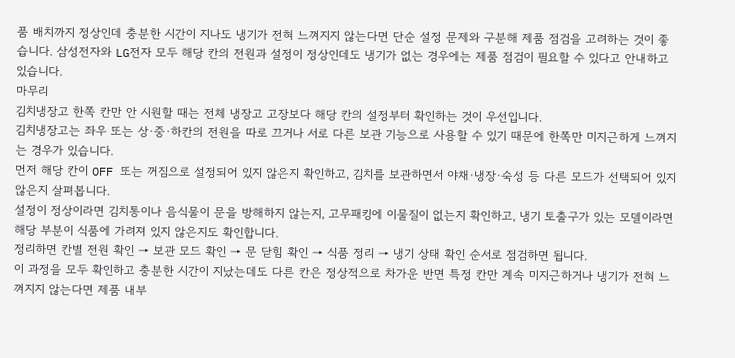품 배치까지 정상인데 충분한 시간이 지나도 냉기가 전혀 느껴지지 않는다면 단순 설정 문제와 구분해 제품 점검을 고려하는 것이 좋습니다. 삼성전자와 LG전자 모두 해당 칸의 전원과 설정이 정상인데도 냉기가 없는 경우에는 제품 점검이 필요할 수 있다고 안내하고 있습니다.
마무리
김치냉장고 한쪽 칸만 안 시원할 때는 전체 냉장고 고장보다 해당 칸의 설정부터 확인하는 것이 우선입니다.
김치냉장고는 좌우 또는 상·중·하칸의 전원을 따로 끄거나 서로 다른 보관 기능으로 사용할 수 있기 때문에 한쪽만 미지근하게 느껴지는 경우가 있습니다.
먼저 해당 칸이 OFF 또는 꺼짐으로 설정되어 있지 않은지 확인하고, 김치를 보관하면서 야채·냉장·숙성 등 다른 모드가 선택되어 있지 않은지 살펴봅니다.
설정이 정상이라면 김치통이나 음식물이 문을 방해하지 않는지, 고무패킹에 이물질이 없는지 확인하고, 냉기 토출구가 있는 모델이라면 해당 부분이 식품에 가려져 있지 않은지도 확인합니다.
정리하면 칸별 전원 확인 → 보관 모드 확인 → 문 닫힘 확인 → 식품 정리 → 냉기 상태 확인 순서로 점검하면 됩니다.
이 과정을 모두 확인하고 충분한 시간이 지났는데도 다른 칸은 정상적으로 차가운 반면 특정 칸만 계속 미지근하거나 냉기가 전혀 느껴지지 않는다면 제품 내부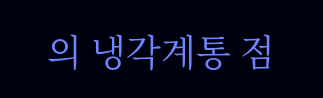의 냉각계통 점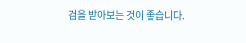검을 받아보는 것이 좋습니다.